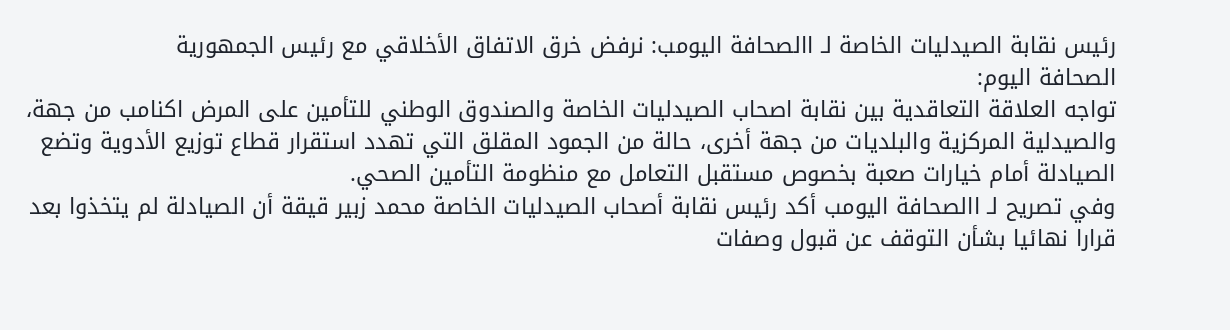رئيس نقابة الصيدليات الخاصة لـ االصحافة اليومب: نرفض خرق الاتفاق الأخلاقي مع رئيس الجمهورية
الصحافة اليوم:
تواجه العلاقة التعاقدية بين نقابة اصحاب الصيدليات الخاصة والصندوق الوطني للتأمين على المرض اكنامب من جهة، والصيدلية المركزية والبلديات من جهة أخرى، حالة من الجمود المقلق التي تهدد استقرار قطاع توزيع الأدوية وتضع الصيادلة أمام خيارات صعبة بخصوص مستقبل التعامل مع منظومة التأمين الصحي.
وفي تصريح لـ االصحافة اليومب أكد رئيس نقابة أصحاب الصيدليات الخاصة محمد زبير قيقة أن الصيادلة لم يتخذوا بعد قرارا نهائيا بشأن التوقف عن قبول وصفات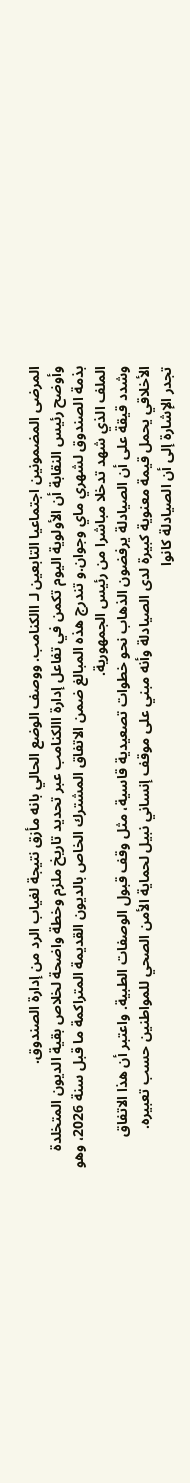المرضى المضمونين اجتماعيا التابعين لـ االكنامب. ووصف الوضع الحالي بانه مأزق نتيجة لغياب الرد من إدارة الصندوق.
وأوضح رئيس النقابة أن الأولوية اليوم تكمن في تفاعل إدارة االكنامب عبر تحديد تاريخ ملزم وخطة واضحة لخلاص بقية الديون المتخلدة بذمة الصندوق لشهري ماي وجوان.و تندرج هذه المبالغ ضمن الاتفاق المشترك الخاص بالديون القديمة المتراكمة ما قبل سنة 2026، وهو الملف الذي شهد تدخلا مباشرا من رئيس الجمهورية.
وشدد قيقة على أن الصيادلة يرفضون الذهاب نحو خطوات تصعيدية قاسية، مثل وقف قبول الوصفات الطبية. واعتبر أن هذا الاتفاق الأخلاقي يحمل قيمة معنوية كبيرة لدى الصيادلة وأنه مبني على موقف إنساني نبيل لحماية الأمن الصحي للمواطنين حسب تعبيره.
تجدر الإشارة إلى أن الصيادلة كانوا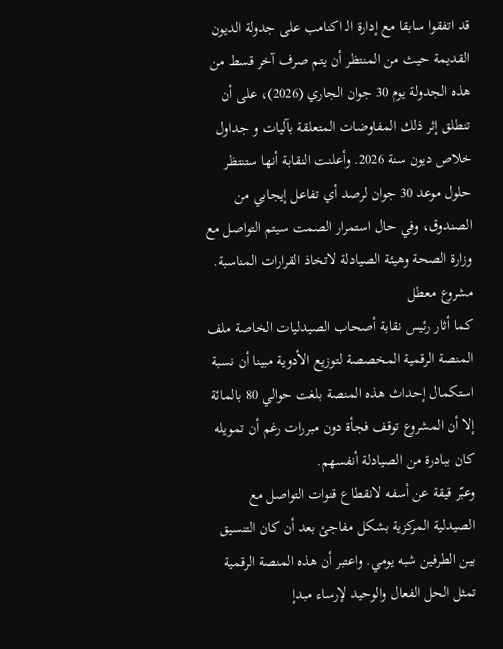قد اتفقوا سابقا مع إدارة الـ اكنامب على جدولة الديون القديمة حيث من المنتظر أن يتم صرف آخر قسط من هذه الجدولة يوم 30 جوان الجاري (2026)، على أن تنطلق إثر ذلك المفاوضات المتعلقة بآليات و جداول خلاص ديون سنة 2026. وأعلنت النقابة أنها ستنتظر حلول موعد 30 جوان لرصد أي تفاعل إيجابي من الصندوق، وفي حال استمرار الصمت سيتم التواصل مع وزارة الصحة وهيئة الصيادلة لاتخاذ القرارات المناسبة.
مشروع معطل
كما أثار رئيس نقابة أصحاب الصيدليات الخاصة ملف المنصة الرقمية المخصصة لتوزيع الأدوية مبينا أن نسبة استكمال إحداث هذه المنصة بلغت حوالي 80 بالمائة إلا أن المشروع توقف فجأة دون مبررات رغم أن تمويله كان ببادرة من الصيادلة أنفسهم.
وعبّر قيقة عن أسفه لانقطاع قنوات التواصل مع الصيدلية المركزية بشكل مفاجئ بعد أن كان التنسيق بين الطرفين شبه يومي. واعتبر أن هذه المنصة الرقمية تمثل الحل الفعال والوحيد لإرساء مبدإ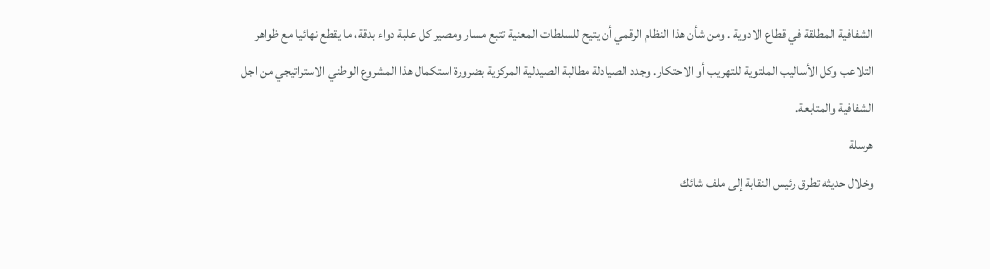الشفافية المطلقة في قطاع الادوية . ومن شأن هذا النظام الرقمي أن يتيح للسلطات المعنية تتبع مسار ومصير كل علبة دواء بدقة، ما يقطع نهائيا مع ظواهر التلاعب وكل الأساليب الملتوية للتهريب أو الاحتكار. وجدد الصيادلة مطالبة الصيدلية المركزية بضرورة استكمال هذا المشروع الوطني الاستراتيجي من اجل الشفافية والمتابعة.
هرسلة
وخلال حديثه تطرق رئيس النقابة إلى ملف شائك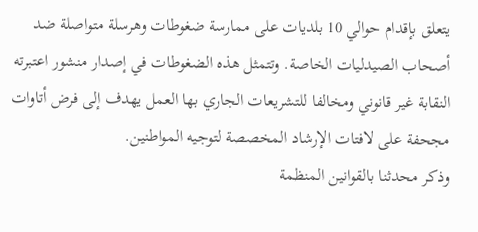يتعلق بإقدام حوالي 10 بلديات على ممارسة ضغوطات وهرسلة متواصلة ضد أصحاب الصيدليات الخاصة. وتتمثل هذه الضغوطات في إصدار منشور اعتبرته النقابة غير قانوني ومخالفا للتشريعات الجاري بها العمل يهدف إلى فرض أتاوات مجحفة على لافتات الإرشاد المخصصة لتوجيه المواطنين.
وذكر محدثنا بالقوانين المنظمة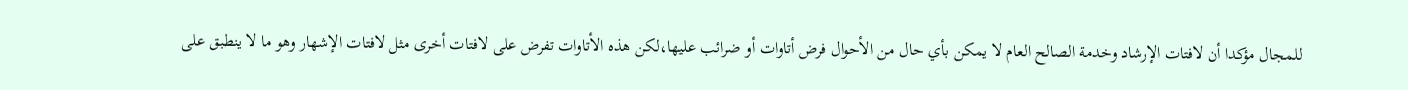للمجال مؤكدا أن لافتات الإرشاد وخدمة الصالح العام لا يمكن بأي حال من الأحوال فرض أتاوات أو ضرائب عليها،لكن هذه الأتاوات تفرض على لافتات أخرى مثل لافتات الإشهار وهو ما لا ينطبق على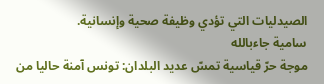الصيدليات التي تؤدي وظيفة صحية وإنسانية.
سامية جاءبالله
موجة حرّ قياسية تمسّ عديد البلدان: تونس آمنة حاليا من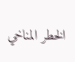الخطر المناخي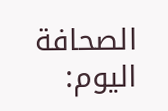الصحافة اليوم: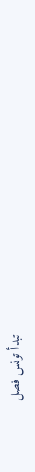تبدأ تونس فصل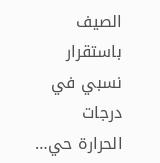الصيف باستقرار نسبي في درجات الحرارة حي…